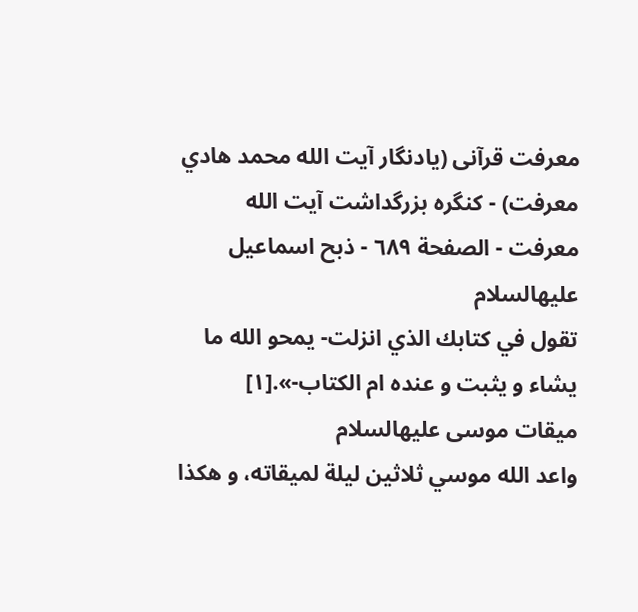معرفت قرآنى (يادنگار آيت الله محمد هادي معرفت) - كنگره بزرگداشت آيت الله معرفت - الصفحة ٦٨٩ - ذبح اسماعيل عليهالسلام
تقول في كتابك الذي انزلت- يمحو الله ما يشاء و يثبت و عنده ام الكتاب-».[١]
ميقات موسى عليهالسلام
واعد الله موسي ثلاثين ليلة لميقاته، و هكذا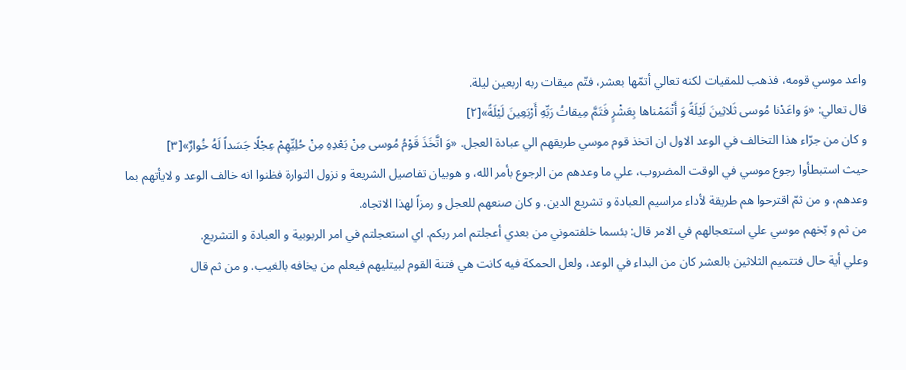واعد موسي قومه، فذهب للمقيات لكنه تعالي أتمّها بعشر، فتّم ميقات ربه اربعين ليلة.
قال تعالي: «وَ واعَدْنا مُوسى ثَلاثِينَ لَيْلَةً وَ أَتْمَمْناها بِعَشْرٍ فَتَمَّ مِيقاتُ رَبِّهِ أَرْبَعِينَ لَيْلَةً»[٢]
و كان من جرّاء هذا التخالف في الوعد الاول ان اتخذ قوم موسي طريقهم الي عبادة العجل. «وَ اتَّخَذَ قَوْمُ مُوسى مِنْ بَعْدِهِ مِنْ حُلِيِّهِمْ عِجْلًا جَسَداً لَهُ خُوارٌ»[٣]
حيث استبطأوا رجوع موسي في الوقت المضروب، علي ما وعدهم من الرجوع بأمر الله، و هوبيان تفاصيل الشريعة و نزول التوارة فظنوا انه خالف الوعد و لايأتهم بما وعدهم، و من ثمّ اقترحوا هم طريقة لأداء مراسيم العبادة و تشريع الدين. و كان صنعهم للعجل و رمزاً لهذا الاتجاه.
من ثم و بّخهم موسي علي استعجالهم في الامر قال: بئسما خلفتموني من بعدي أعجلتم امر ربكم. اي استعجلتم في امر الربوبية و العبادة و التشريع.
وعلي أية حال فتتميم الثلاثين بالعشر كان من البداء في الوعد، ولعل الحمكة فيه كانت هي فتنة القوم لبيتليهم فيعلم من يخافه بالغيب. و من ثم قال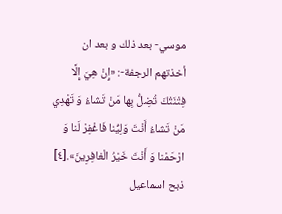موسي- بعد ذلك و بعد ان أخذتهم الرجفة-: «إِنْ هِيَ إِلَّا فِتْنَتُكَ تُضِلُّ بِها مَنْ تَشاءُ وَ تَهْدِي مَنْ تَشاءُ أَنْتَ وَلِيُّنا فَاغْفِرْ لَنا وَ ارْحَمْنا وَ أَنْتَ خَيْرُ الْغافِرِينَ».[٤]
ذبح اسماعيل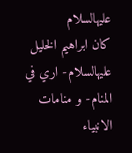عليهالسلام
كان ابراهيم الخليل عليهالسلام- اري في المنام- و منامات الانبياء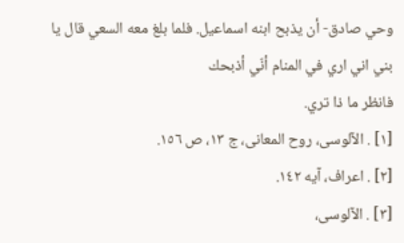وحي صادق- أن يذبح ابنه اسماعيل. فلما بلغ معه السعي قال يا بني اني اري في المنام أنّي أذبحك
فانظر ما ذا تري.
[١] . الآلوسى، روح المعانى، ج ١٣، ص ١٥٦.
[٢] . اعراف، آيه ١٤٢.
[٣] . الآلوسى،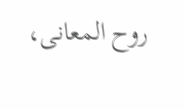روح المعانى،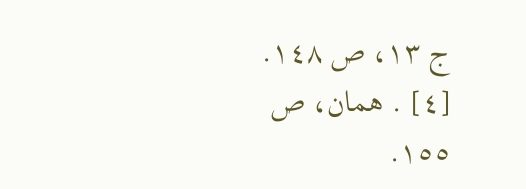ج ١٣، ص ١٤٨.
[٤] . همان، ص ١٥٥.